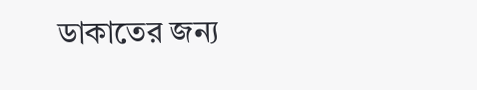ডাকাতের জন্য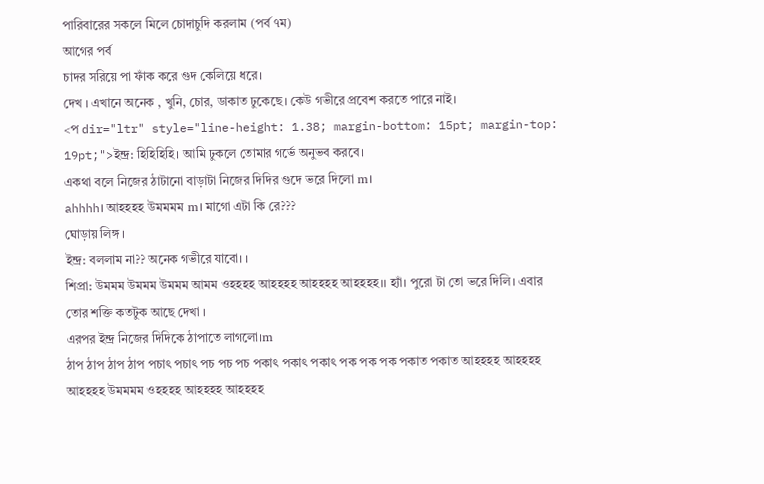পারিবারের সকলে মিলে চোদাচুদি করলাম (পর্ব ৭ম)
আগের পর্ব
চাদর সরিয়ে পা ফাঁক করে গুদ কেলিয়ে ধরে।
দেখ । এখানে অনেক , খুনি, চোর, ডাকাত ঢুকেছে। কেউ গভীরে প্রবেশ করতে পারে নাই।
<প dir="ltr" style="line-height: 1.38; margin-bottom: 15pt; margin-top: 19pt;">ইন্দ্র: হিহিহিহি। আমি ঢুকলে তোমার গর্ভে অনুভব করবে।
একথা বলে নিজের ঠাটানো বাড়াটা নিজের দিদির গুদে ভরে দিলো m।
ahhhh। আহহহহ উমমমম m। মাগো এটা কি রে???
ঘোড়ায় লিঙ্গ ।
ইন্দ্র: বললাম না?? অনেক গভীরে যাবো। ।
শিপ্রা: উমমম উমমম উমমম আমম ওহহহহ আহহহহ আহহহহ আহহহহ।। হ্যাঁ। পুরো টা তো ভরে দিলি। এবার তোর শক্তি কতটুক আছে দেখা ।
এরপর ইন্দ্র নিজের দিদিকে ঠাপাতে লাগলো।m
ঠাপ ঠাপ ঠাপ ঠাপ পচাৎ পচাৎ পচ পচ পচ পকাৎ পকাৎ পকাৎ পক পক পক পকাত পকাত আহহহহ আহহহহ আহহহহ উমমমম ওহহহহ আহহহহ আহহহহ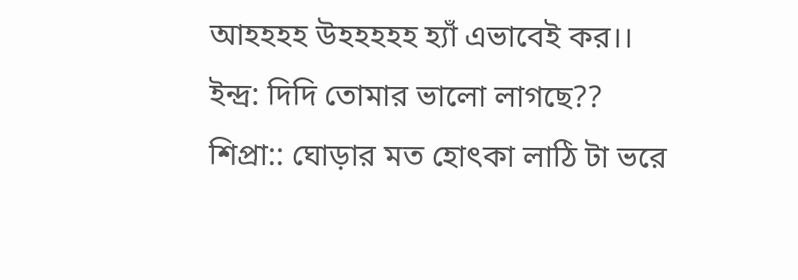আহহহহ উহহহহহ হ্যাঁ এভাবেই কর।।
ইন্দ্র: দিদি তোমার ভালো লাগছে??
শিপ্রা:: ঘোড়ার মত হোৎকা লাঠি টা ভরে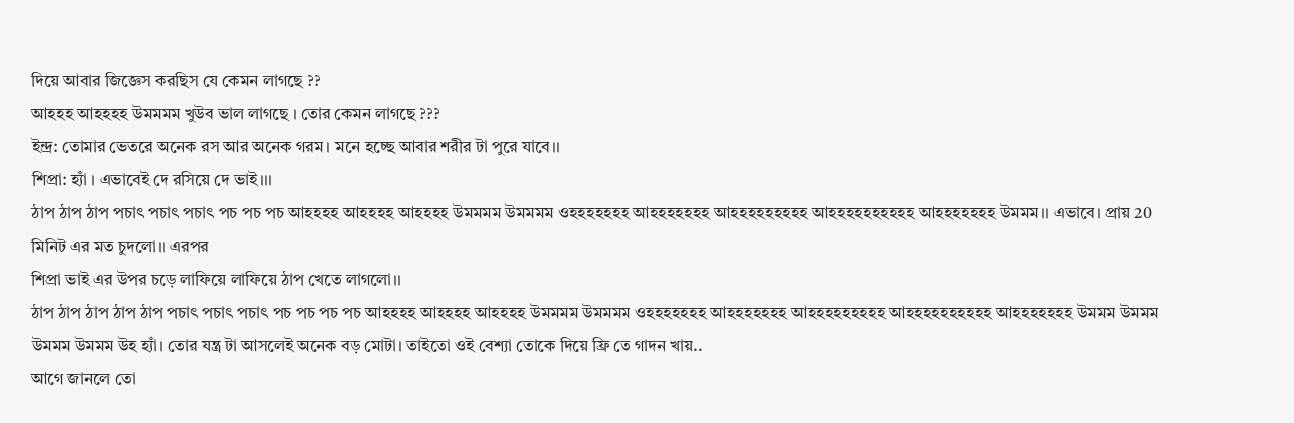দিয়ে আবার জিজ্ঞেস করছিস যে কেমন লাগছে ??
আহহহ আহহহহ উমমমম খুউব ভাল লাগছে । তোর কেমন লাগছে ???
ইন্দ্র: তোমার ভেতরে অনেক রস আর অনেক গরম। মনে হচ্ছে আবার শরীর টা পুরে যাবে।।
শিপ্রা: হ্যাঁ । এভাবেই দে রসিয়ে দে ভাই।।।
ঠাপ ঠাপ ঠাপ পচাৎ পচাৎ পচাৎ পচ পচ পচ আহহহহ আহহহহ আহহহহ উমমমম উমমমম ওহহহহহহহ আহহহহহহহ আহহহহহহহহহ আহহহহহহহহহহ আহহহহহহহ উমমম।। এভাবে। প্রায় 20 মিনিট এর মত চুদলো।। এরপর
শিপ্রা ভাই এর উপর চড়ে লাফিয়ে লাফিয়ে ঠাপ খেতে লাগলো।।
ঠাপ ঠাপ ঠাপ ঠাপ ঠাপ পচাৎ পচাৎ পচাৎ পচ পচ পচ পচ আহহহহ আহহহহ আহহহহ উমমমম উমমমম ওহহহহহহহ আহহহহহহহ আহহহহহহহহহ আহহহহহহহহহহ আহহহহহহহ উমমম উমমম উমমম উমমম উহ হ্যাঁ। তোর যন্ত্র টা আসলেই অনেক বড় মোটা। তাইতো ওই বেশ্যা তোকে দিয়ে ফ্রি তে গাদন খায়..
আগে জানলে তো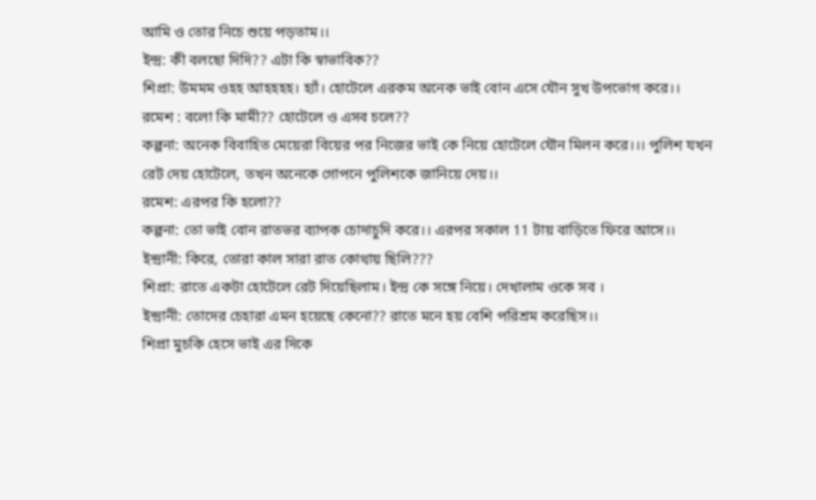আমি ও তোর নিচে শুয়ে পড়তাম।।
ইন্দ্র: কী বলছো দিদি?? এটা কি স্বাভাবিক??
শিপ্রা: উমমম ওহহ আহহহহ। হ্যাঁ। হোটেলে এরকম অনেক ভাই বোন এসে যৌন সুখ উপভোগ করে।।
রমেশ : বলো কি মামী?? হোটেলে ও এসব চলে??
কল্পনা: অনেক বিবাহিত মেয়েরা বিয়ের পর নিজের ভাই কে নিয়ে হোটেলে যৌন মিলন করে।।। পুলিশ যখন রেট দেয় হোটেলে, তখন অনেকে গোপনে পুলিশকে জানিয়ে দেয়।।
রমেশ: এরপর কি হলো??
কল্পনা: তো ভাই বোন রাতভর ব্যাপক চোদাচুদি করে।। এরপর সকাল 11 টায় বাড়িতে ফিরে আসে।।
ইন্দ্রানী: কিরে, তোরা কাল সারা রাত কোথায় ছিলি???
শিপ্রা: রাতে একটা হোটেলে রেট দিয়েছিলাম। ইন্দ্র কে সঙ্গে নিয়ে। দেখালাম ওকে সব ।
ইন্দ্রানী: তোদের চেহারা এমন হয়েছে কেনো?? রাতে মনে হয় বেশি পরিশ্রম করেছিস।।
শিপ্রা মুচকি হেসে ভাই এর দিকে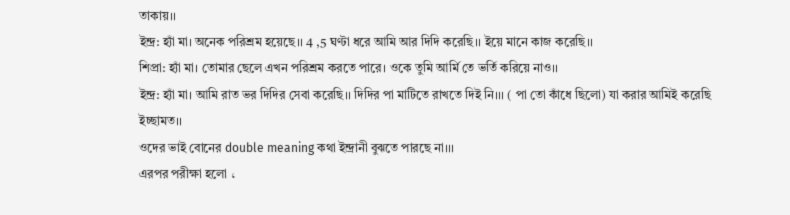তাকায়।।
ইন্দ্র: হ্যাঁ মা। অনেক পরিশ্রম হয়েছে।। 4 ,5 ঘণ্টা ধরে আমি আর দিদি করেছি।। ইয়ে মানে কাজ করেছি।।
শিপ্রা: হ্যাঁ মা। তোমার ছেলে এখন পরিশ্রম করতে পারে। ওকে তুমি আর্মি তে ভর্তি করিয়ে নাও।।
ইন্দ্র: হ্যাঁ মা। আমি রাত ভর দিদির সেবা করেছি।। দিদির পা মাটিতে রাখতে দিই নি।।। ( পা তো কাঁধে ছিলো) যা করার আমিই করেছি ইচ্ছামত।।
ওদের ভাই বোনের double meaning কথা ইন্দ্রানী বুঝতে পারছে না।।।
এরপর পরীক্ষা হলো ،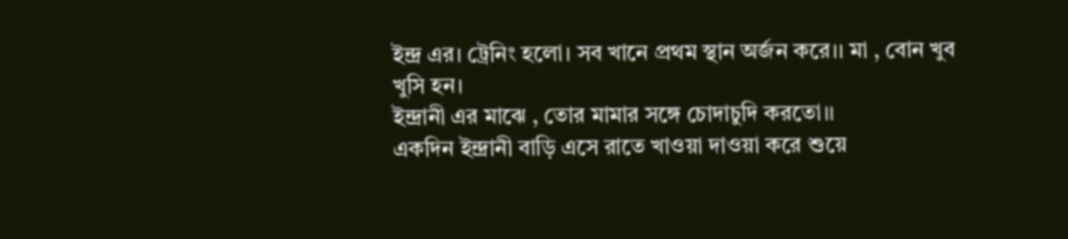ইন্দ্র এর। ট্রেনিং হলো। সব খানে প্রথম স্থান অর্জন করে।। মা , বোন খুব খুসি হন।
ইন্দ্রানী এর মাঝে , তোর মামার সঙ্গে চোদাচুদি করতো।।
একদিন ইন্দ্রানী বাড়ি এসে রাতে খাওয়া দাওয়া করে শুয়ে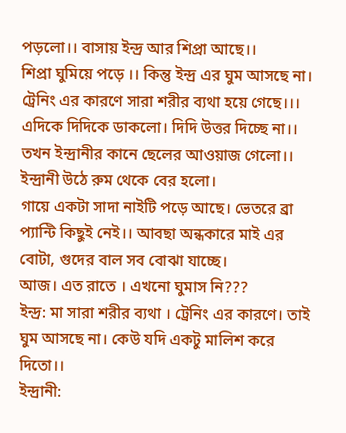পড়লো।। বাসায় ইন্দ্র আর শিপ্রা আছে।।
শিপ্রা ঘুমিয়ে পড়ে ।। কিন্তু ইন্দ্র এর ঘুম আসছে না। ট্রেনিং এর কারণে সারা শরীর ব্যথা হয়ে গেছে।।।
এদিকে দিদিকে ডাকলো। দিদি উত্তর দিচ্ছে না।।
তখন ইন্দ্রানীর কানে ছেলের আওয়াজ গেলো।। ইন্দ্রানী উঠে রুম থেকে বের হলো।
গায়ে একটা সাদা নাইটি পড়ে আছে। ভেতরে ব্রা প্যান্টি কিছুই নেই।। আবছা অন্ধকারে মাই এর বোটা, গুদের বাল সব বোঝা যাচ্ছে।
আজ। এত রাতে । এখনো ঘুমাস নি???
ইন্দ্র: মা সারা শরীর ব্যথা । ট্রেনিং এর কারণে। তাই ঘুম আসছে না। কেউ যদি একটু মালিশ করে দিতো।।
ইন্দ্রানী: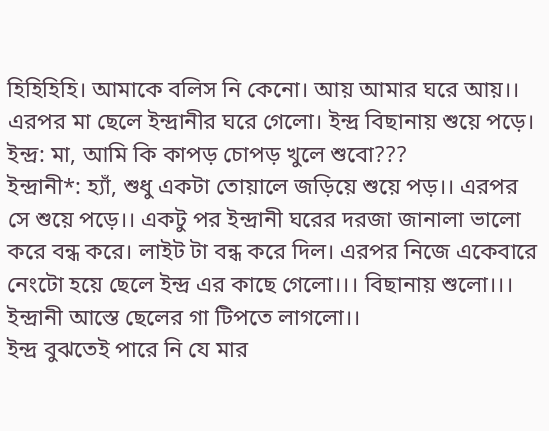হিহিহিহি। আমাকে বলিস নি কেনো। আয় আমার ঘরে আয়।।
এরপর মা ছেলে ইন্দ্রানীর ঘরে গেলো। ইন্দ্র বিছানায় শুয়ে পড়ে।
ইন্দ্র: মা, আমি কি কাপড় চোপড় খুলে শুবো???
ইন্দ্রানী*: হ্যাঁ, শুধু একটা তোয়ালে জড়িয়ে শুয়ে পড়।। এরপর সে শুয়ে পড়ে।। একটু পর ইন্দ্রানী ঘরের দরজা জানালা ভালো করে বন্ধ করে। লাইট টা বন্ধ করে দিল। এরপর নিজে একেবারে নেংটো হয়ে ছেলে ইন্দ্র এর কাছে গেলো।।। বিছানায় শুলো।।।
ইন্দ্রানী আস্তে ছেলের গা টিপতে লাগলো।।
ইন্দ্র বুঝতেই পারে নি যে মার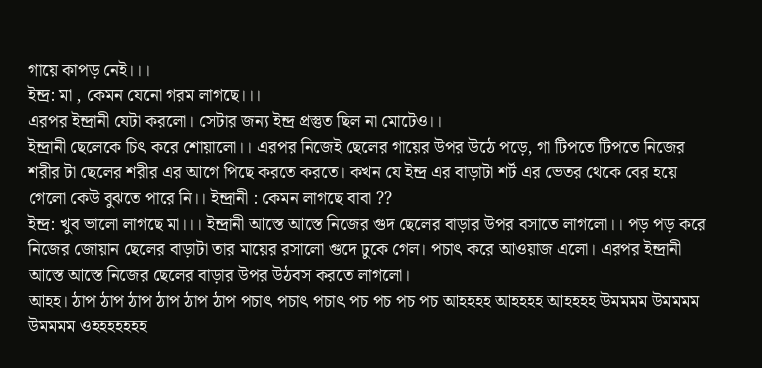গায়ে কাপড় নেই।।।
ইন্দ্র: মা , কেমন যেনো গরম লাগছে।।।
এরপর ইন্দ্রানী যেটা করলো। সেটার জন্য ইন্দ্র প্রস্তুত ছিল না মোটেও।।
ইন্দ্রানী ছেলেকে চিৎ করে শোয়ালো।। এরপর নিজেই ছেলের গায়ের উপর উঠে পড়ে, গা টিপতে টিপতে নিজের শরীর টা ছেলের শরীর এর আগে পিছে করতে করতে। কখন যে ইন্দ্র এর বাড়াটা শর্ট এর ভেতর থেকে বের হয়ে গেলো কেউ বুঝতে পারে নি।। ইন্দ্রানী : কেমন লাগছে বাবা ??
ইন্দ্র: খুব ভালো লাগছে মা।।। ইন্দ্রানী আস্তে আস্তে নিজের গুদ ছেলের বাড়ার উপর বসাতে লাগলো।। পড় পড় করে নিজের জোয়ান ছেলের বাড়াটা তার মায়ের রসালো গুদে ঢুকে গেল। পচাৎ করে আওয়াজ এলো। এরপর ইন্দ্রানী আস্তে আস্তে নিজের ছেলের বাড়ার উপর উঠবস করতে লাগলো।
আহহ। ঠাপ ঠাপ ঠাপ ঠাপ ঠাপ ঠাপ পচাৎ পচাৎ পচাৎ পচ পচ পচ পচ আহহহহ আহহহহ আহহহহ উমমমম উমমমম উমমমম ওহহহহহহহ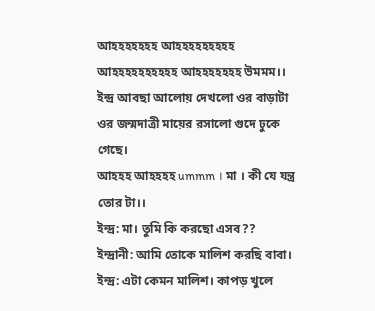আহহহহহহহ আহহহহহহহহহ আহহহহহহহহহহ আহহহহহহহ উমমম।।
ইন্দ্র আবছা আলোয় দেখলো ওর বাড়াটা ওর জন্মদাত্রী মায়ের রসালো গুদে ঢুকে গেছে।
আহহহ আহহহহ ummm । মা । কী যে যন্ত্র তোর টা।।
ইন্দ্র: মা। তুমি কি করছো এসব??
ইন্দ্রানী: আমি তোকে মালিশ করছি বাবা।
ইন্দ্র: এটা কেমন মালিশ। কাপড় খুলে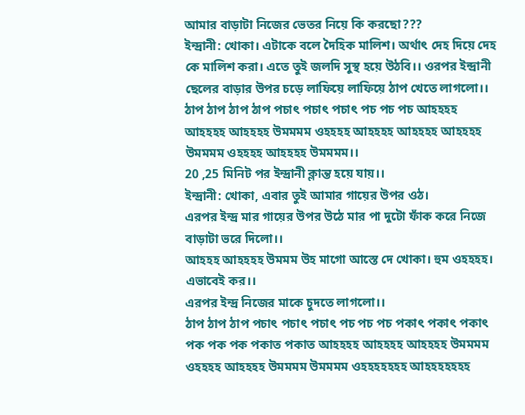আমার বাড়াটা নিজের ভেতর নিয়ে কি করছো???
ইন্দ্রানী: খোকা। এটাকে বলে দৈহিক মালিশ। অর্থাৎ দেহ দিয়ে দেহ কে মালিশ করা। এতে তুই জলদি সুস্থ হয়ে উঠবি।। ওরপর ইন্দ্রানী ছেলের বাড়ার উপর চড়ে লাফিয়ে লাফিয়ে ঠাপ খেতে লাগলো।।
ঠাপ ঠাপ ঠাপ ঠাপ পচাৎ পচাৎ পচাৎ পচ পচ পচ আহহহহ আহহহহ আহহহহ উমমমম ওহহহহ আহহহহ আহহহহ আহহহহ উমমমম ওহহহহ আহহহহ উমমমম।।
20 ,25 মিনিট পর ইন্দ্রানী ক্লান্ত হয়ে যায়।।
ইন্দ্রানী: খোকা, এবার তুই আমার গায়ের উপর ওঠ।
এরপর ইন্দ্র মার গায়ের উপর উঠে মার পা দুটো ফাঁক করে নিজে বাড়াটা ভরে দিলো।।
আহহহ আহহহহ উমমম উহ মাগো আস্তে দে খোকা। হুম ওহহহহ। এভাবেই কর।।
এরপর ইন্দ্র নিজের মাকে চুদতে লাগলো।।
ঠাপ ঠাপ ঠাপ পচাৎ পচাৎ পচাৎ পচ পচ পচ পকাৎ পকাৎ পকাৎ পক পক পক পকাত পকাত আহহহহ আহহহহ আহহহহ উমমমম ওহহহহ আহহহহ উমমমম উমমমম ওহহহহহহহ আহহহহহহহ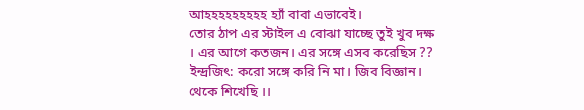আহহহহহহহহহ হ্যাঁ বাবা এভাবেই।
তোর ঠাপ এর স্টাইল এ বোঝা যাচ্ছে তুই খুব দক্ষ । এর আগে কতজন। এর সঙ্গে এসব করেছিস ??
ইন্দ্রজিৎ: করো সঙ্গে করি নি মা। জিব বিজ্ঞান। থেকে শিখেছি ।।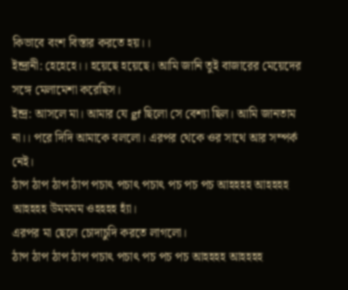কিভাবে বংশ বিস্তার করতে হয়।।
ইন্দ্রানী: হেহেহে।। হয়েছে হয়েছে। আমি জানি তুই বাজারের মেয়েদের সঙ্গে মেলামেশা করেছিস।
ইন্দ্র: আসলে মা। আমার যে gf ছিলো সে বেশ্যা ছিল। আমি জানতাম না।। পরে দিদি আমাকে বললো। এরপর থেকে ওর সাথে আর সম্পর্ক নেই।
ঠাপ ঠাপ ঠাপ ঠাপ পচাৎ পচাৎ পচাৎ পচ পচ পচ আহহহহ আহহহহ আহহহহ উমমমম ওহহহহ হ্যাঁ।
এরপর মা ছেলে চোদাচুদি করতে লাগলো।
ঠাপ ঠাপ ঠাপ ঠাপ পচাৎ পচাৎ পচ পচ পচ আহহহহ আহহহহ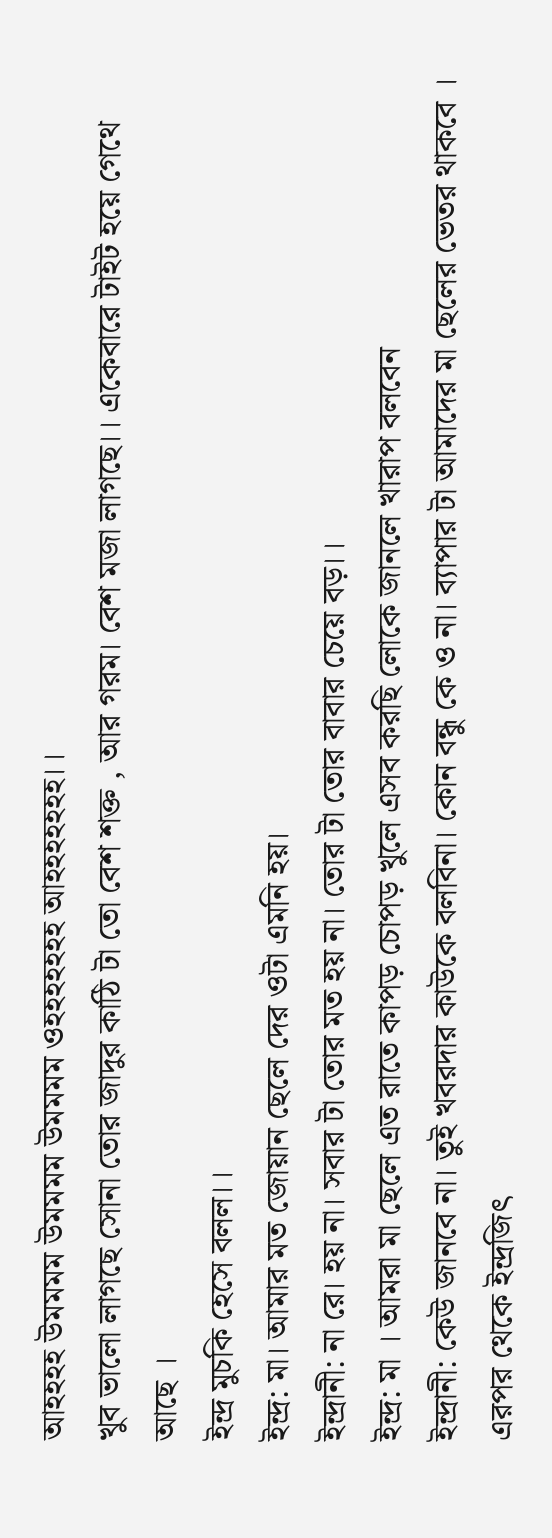আহহহহ উমমমম উমমমম উমমমম ওহহহহহহহ আহহহহহহহ।।
খুব ভালো লাগছে সোনা তোর জাদুর কাঠি টা তো বেশ শক্ত , আর গরম। বেশ মজা লাগছে।। একেবারে টাইট হয়ে গেথে আছে ।
ইন্দ্র মুচকি হেসে বলল।।
ইন্দ্র: মা। আমার মত জোয়ান ছেলে দের ওটা এমনি হয়।
ইন্দ্রানী: না রে। হয় না। সবার টা তোর মত হয় না। তোর টা তোর বাবার চেয়ে বড়।।
ইন্দ্র: মা । আমরা মা ছেলে এত রাতে কাপড় চোপড় খুলে এসব করছি লোকে জানলে খারাপ বলবেন
ইন্দ্রানী: কেউ জানবে না। তুই খবরদার কাউকে বলবিনা। কোন বন্ধু কে ও না। ব্যাপার টা আমাদের মা ছেলের ভেতর থাকবে ।
এরপর থেকে ইন্দ্রজিৎ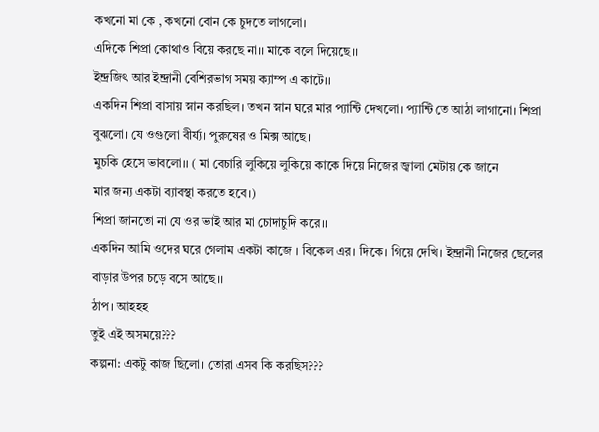কখনো মা কে , কখনো বোন কে চুদতে লাগলো।
এদিকে শিপ্রা কোথাও বিয়ে করছে না।। মাকে বলে দিয়েছে।।
ইন্দ্রজিৎ আর ইন্দ্রানী বেশিরভাগ সময় ক্যাম্প এ কাটে।।
একদিন শিপ্রা বাসায় স্নান করছিল। তখন স্নান ঘরে মার প্যান্টি দেখলো। প্যান্টি তে আঠা লাগানো। শিপ্রা বুঝলো। যে ওগুলো বীর্য্য। পুরুষের ও মিক্স আছে।
মুচকি হেসে ভাবলো।। ( মা বেচারি লুকিয়ে লুকিয়ে কাকে দিয়ে নিজের জ্বালা মেটায় কে জানে
মার জন্য একটা ব্যাবস্থা করতে হবে।)
শিপ্রা জানতো না যে ওর ভাই আর মা চোদাচুদি করে।।
একদিন আমি ওদের ঘরে গেলাম একটা কাজে । বিকেল এর। দিকে। গিয়ে দেখি। ইন্দ্রানী নিজের ছেলের বাড়ার উপর চড়ে বসে আছে।।
ঠাপ। আহহহ
তুই এই অসময়ে???
কল্পনা: একটু কাজ ছিলো। তোরা এসব কি করছিস???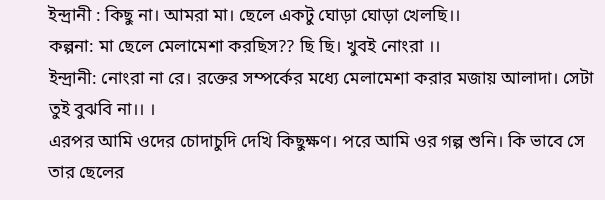ইন্দ্রানী : কিছু না। আমরা মা। ছেলে একটু ঘোড়া ঘোড়া খেলছি।।
কল্পনা: মা ছেলে মেলামেশা করছিস?? ছি ছি। খুবই নোংরা ।।
ইন্দ্রানী: নোংরা না রে। রক্তের সম্পর্কের মধ্যে মেলামেশা করার মজায় আলাদা। সেটা তুই বুঝবি না।। ।
এরপর আমি ওদের চোদাচুদি দেখি কিছুক্ষণ। পরে আমি ওর গল্প শুনি। কি ভাবে সে তার ছেলের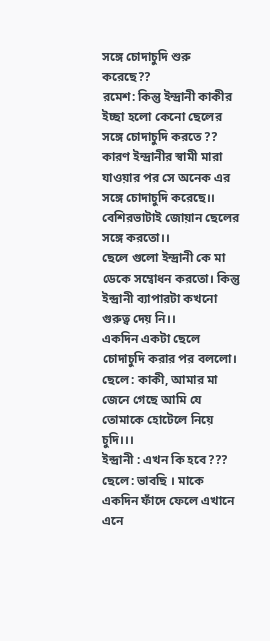সঙ্গে চোদাচুদি শুরু করেছে??
রমেশ: কিন্তু ইন্দ্রানী কাকীর ইচ্ছা হলো কেনো ছেলের সঙ্গে চোদাচুদি করতে ??
কারণ ইন্দ্রানীর স্বামী মারা যাওয়ার পর সে অনেক এর সঙ্গে চোদাচুদি করেছে।। বেশিরভাটাই জোয়ান ছেলের সঙ্গে করতো।।
ছেলে গুলো ইন্দ্রানী কে মা ডেকে সম্বোধন করতো। কিন্তু ইন্দ্রানী ব্যাপারটা কখনো গুরুত্ব দেয় নি।।
একদিন একটা ছেলে চোদাচুদি করার পর বললো।
ছেলে: কাকী, আমার মা জেনে গেছে আমি যে তোমাকে হোটেলে নিয়ে চুদি।।।
ইন্দ্রানী : এখন কি হবে???
ছেলে: ভাবছি । মাকে একদিন ফাঁদে ফেলে এখানে এনে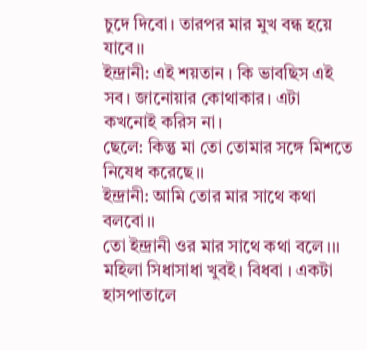চুদে দিবো। তারপর মার মুখ বন্ধ হয়ে যাবে।।
ইন্দ্রানী: এই শয়তান । কি ভাবছিস এই সব। জানোয়ার কোথাকার। এটা কখনোই করিস না।
ছেলে: কিন্তু মা তো তোমার সঙ্গে মিশতে নিষেধ করেছে।।
ইন্দ্রানী: আমি তোর মার সাথে কথা বলবো।।
তো ইন্দ্রানী ওর মার সাথে কথা বলে।।। মহিলা সিধাসাধা খুবই। বিধবা । একটা হাসপাতালে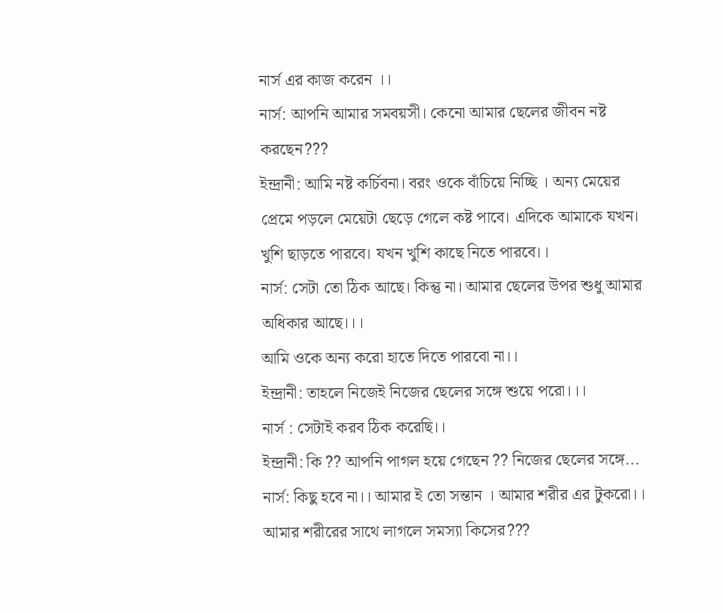নার্স এর কাজ করেন ।।
নার্স: আপনি আমার সমবয়সী। কেনো আমার ছেলের জীবন নষ্ট করছেন???
ইন্দ্রানী: আমি নষ্ট কর্চিবনা। বরং ওকে বাঁচিয়ে নিচ্ছি । অন্য মেয়ের প্রেমে পড়লে মেয়েটা ছেড়ে গেলে কষ্ট পাবে। এদিকে আমাকে যখন। খুশি ছাড়তে পারবে। যখন খুশি কাছে নিতে পারবে।।
নার্স: সেটা তো ঠিক আছে। কিন্তু না। আমার ছেলের উপর শুধু আমার অধিকার আছে।।।
আমি ওকে অন্য করো হাতে দিতে পারবো না।।
ইন্দ্রানী: তাহলে নিজেই নিজের ছেলের সঙ্গে শুয়ে পরো।।।
নার্স : সেটাই করব ঠিক করেছি।।
ইন্দ্রানী: কি ?? আপনি পাগল হয়ে গেছেন ?? নিজের ছেলের সঙ্গে...
নার্স: কিছু হবে না।। আমার ই তো সন্তান । আমার শরীর এর টুকরো।। আমার শরীরের সাথে লাগলে সমস্যা কিসের???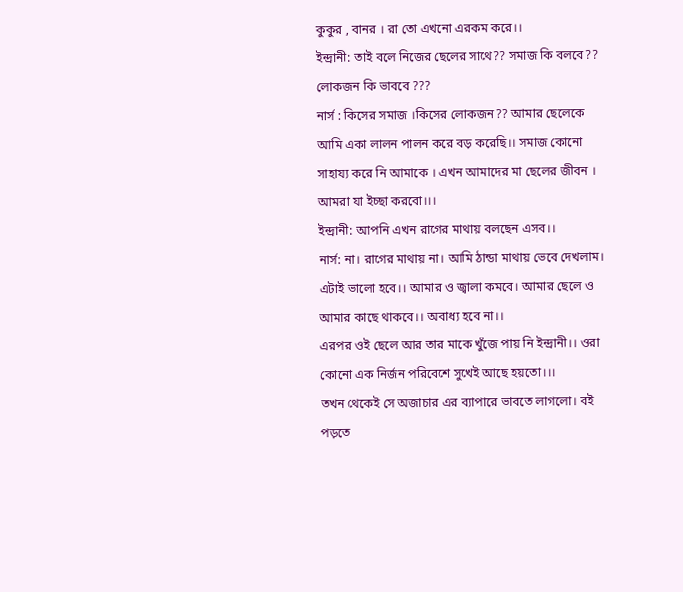কুকুর , বানর । রা তো এখনো এরকম করে।।
ইন্দ্রানী: তাই বলে নিজের ছেলের সাথে?? সমাজ কি বলবে?? লোকজন কি ভাববে ???
নার্স : কিসের সমাজ ।কিসের লোকজন?? আমার ছেলেকে আমি একা লালন পালন করে বড় করেছি।। সমাজ কোনো সাহায্য করে নি আমাকে । এখন আমাদের মা ছেলের জীবন । আমরা যা ইচ্ছা করবো।।।
ইন্দ্রানী: আপনি এখন রাগের মাথায় বলছেন এসব।।
নার্স: না। রাগের মাথায় না। আমি ঠান্ডা মাথায় ভেবে দেখলাম। এটাই ভালো হবে।। আমার ও জ্বালা কমবে। আমার ছেলে ও আমার কাছে থাকবে।। অবাধ্য হবে না।।
এরপর ওই ছেলে আর তার মাকে খুঁজে পায় নি ইন্দ্রানী।। ওরা কোনো এক নির্জন পরিবেশে সুখেই আছে হয়তো।।।
তখন থেকেই সে অজাচার এর ব্যাপারে ভাবতে লাগলো। বই পড়তে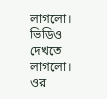লাগলো। ভিডিও দেখতে লাগলো।
ওর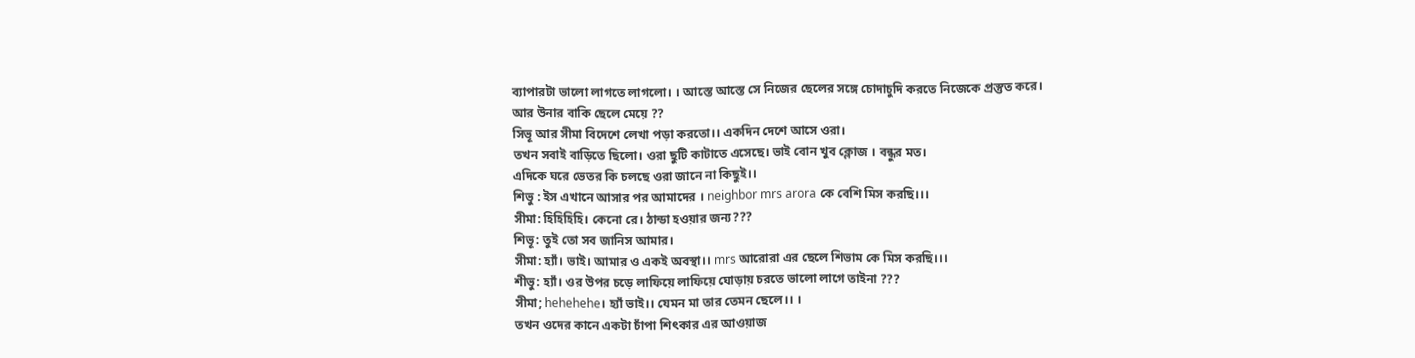ব্যাপারটা ভালো লাগতে লাগলো। । আস্তে আস্তে সে নিজের ছেলের সঙ্গে চোদাচুদি করতে নিজেকে প্রস্তুত করে।
আর উনার বাকি ছেলে মেয়ে ??
সিভূ আর সীমা বিদেশে লেখা পড়া করতো।। একদিন দেশে আসে ওরা।
তখন সবাই বাড়িতে ছিলো। ওরা ছুটি কাটাতে এসেছে। ভাই বোন খুব ক্লোজ । বন্ধুর মত।
এদিকে ঘরে ভেতর কি চলছে ওরা জানে না কিছুই।।
শিভু : ইস এখানে আসার পর আমাদের । neighbor mrs arora কে বেশি মিস করছি।।।
সীমা: হিহিহিহি। কেনো রে। ঠান্ডা হওয়ার জন্য???
শিভূ: তুই তো সব জানিস আমার।
সীমা: হ্যাঁ। ভাই। আমার ও একই অবস্থা।। mrs আরোরা এর ছেলে শিভাম কে মিস করছি।।।
শীভু: হ্যাঁ। ওর উপর চড়ে লাফিয়ে লাফিয়ে ঘোড়ায় চরতে ভালো লাগে তাইনা ???
সীমা; hehehehe। হ্যাঁ ভাই।। যেমন মা তার তেমন ছেলে।। ।
তখন ওদের কানে একটা চাঁপা শিৎকার এর আওয়াজ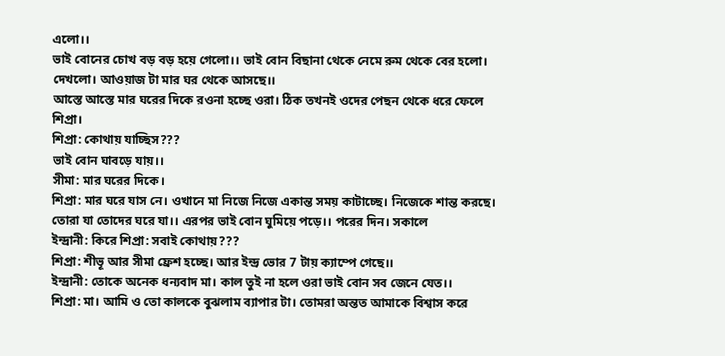এলো।।
ভাই বোনের চোখ বড় বড় হয়ে গেলো।। ভাই বোন বিছানা থেকে নেমে রুম থেকে বের হলো। দেখলো। আওয়াজ টা মার ঘর থেকে আসছে।।
আস্তে আস্তে মার ঘরের দিকে রওনা হচ্ছে ওরা। ঠিক তখনই ওদের পেছন থেকে ধরে ফেলে শিপ্রা।
শিপ্রা: কোথায় যাচ্ছিস???
ভাই বোন ঘাবড়ে যায়।।
সীমা: মার ঘরের দিকে।
শিপ্রা: মার ঘরে যাস নে। ওখানে মা নিজে নিজে একান্ত সময় কাটাচ্ছে। নিজেকে শান্ত করছে। তোরা যা তোদের ঘরে যা।। এরপর ভাই বোন ঘুমিয়ে পড়ে।। পরের দিন। সকালে
ইন্দ্রানী: কিরে শিপ্রা: সবাই কোথায়???
শিপ্রা: শীভূ আর সীমা ফ্রেশ হচ্ছে। আর ইন্দ্র ভোর 7 টায় ক্যাম্পে গেছে।।
ইন্দ্রানী: তোকে অনেক ধন্যবাদ মা। কাল তুই না হলে ওরা ভাই বোন সব জেনে যেত।।
শিপ্রা: মা। আমি ও তো কালকে বুঝলাম ব্যাপার টা। তোমরা অন্তত আমাকে বিশ্বাস করে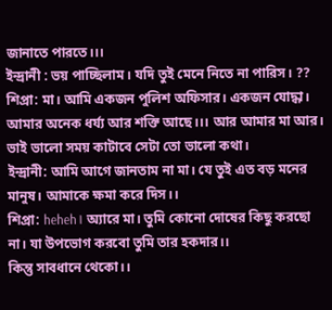জানাতে পারতে।।।
ইন্দ্রানী : ভয় পাচ্ছিলাম। যদি তুই মেনে নিতে না পারিস। ??
শিপ্রা: মা। আমি একজন পুলিশ অফিসার। একজন যোদ্ধা। আমার অনেক ধর্য্য আর শক্তি আছে।।। আর আমার মা আর। ভাই ভালো সময় কাটাবে সেটা তো ভালো কথা।
ইন্দ্রানী: আমি আগে জানতাম না মা। যে তুই এত বড় মনের মানুষ। আমাকে ক্ষমা করে দিস।।
শিপ্রা: heheh। অ্যারে মা। তুমি কোনো দোষের কিছু করছো না। যা উপভোগ করবো তুমি তার হকদার।।
কিন্তু সাবধানে থেকো।।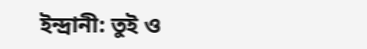ইন্দ্রানী: তুই ও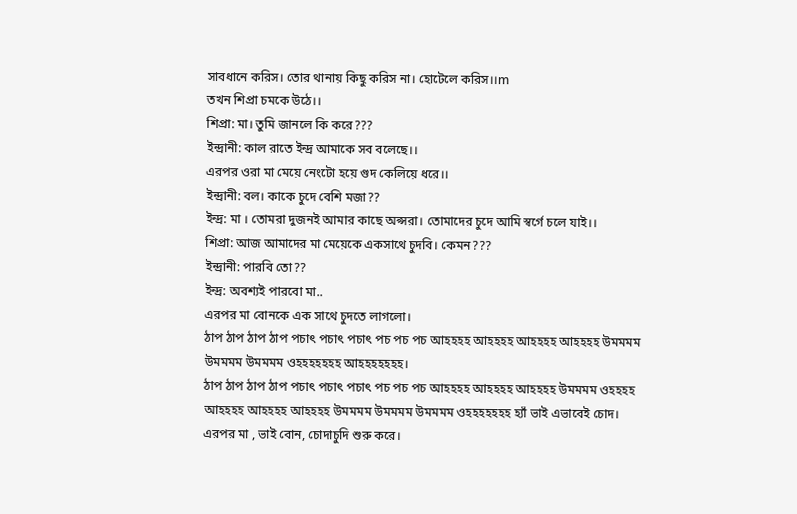সাবধানে করিস। তোর থানায় কিছু করিস না। হোটেলে করিস।।m
তখন শিপ্রা চমকে উঠে।।
শিপ্রা: মা। তুমি জানলে কি করে???
ইন্দ্রানী: কাল রাতে ইন্দ্র আমাকে সব বলেছে।।
এরপর ওরা মা মেয়ে নেংটো হয়ে গুদ কেলিয়ে ধরে।।
ইন্দ্রানী: বল। কাকে চুদে বেশি মজা??
ইন্দ্র: মা । তোমরা দুজনই আমার কাছে অপ্সরা। তোমাদের চুদে আমি স্বর্গে চলে যাই।।
শিপ্রা: আজ আমাদের মা মেয়েকে একসাথে চুদবি। কেমন???
ইন্দ্রানী: পারবি তো??
ইন্দ্র: অবশ্যই পারবো মা..
এরপর মা বোনকে এক সাথে চুদতে লাগলো।
ঠাপ ঠাপ ঠাপ ঠাপ পচাৎ পচাৎ পচাৎ পচ পচ পচ আহহহহ আহহহহ আহহহহ আহহহহ উমমমম উমমমম উমমমম ওহহহহহহহ আহহহহহহহ।
ঠাপ ঠাপ ঠাপ ঠাপ পচাৎ পচাৎ পচাৎ পচ পচ পচ আহহহহ আহহহহ আহহহহ উমমমম ওহহহহ আহহহহ আহহহহ আহহহহ উমমমম উমমমম উমমমম ওহহহহহহহ হ্যাঁ ভাই এভাবেই চোদ।
এরপর মা , ভাই বোন, চোদাচুদি শুরু করে।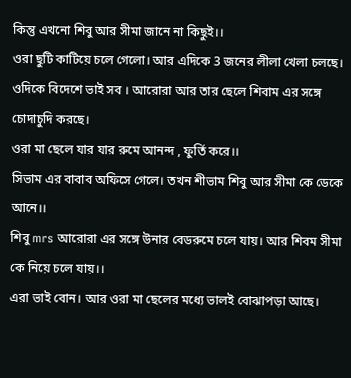কিন্তু এখনো শিবু আর সীমা জানে না কিছুই।।
ওরা ছুটি কাটিয়ে চলে গেলো। আর এদিকে 3 জনের লীলা খেলা চলছে।
ওদিকে বিদেশে ভাই সব । আরোরা আর তার ছেলে শিবাম এর সঙ্গে চোদাচুদি করছে।
ওরা মা ছেলে যার যার রুমে আনন্দ , ফুর্তি করে।।
সিভাম এর বাবাব অফিসে গেলে। তখন শীভাম শিবু আর সীমা কে ডেকে আনে।।
শিবু mrs আরোরা এর সঙ্গে উনার বেডরুমে চলে যায়। আর শিবম সীমা কে নিয়ে চলে যায়।।
এরা ভাই বোন। আর ওরা মা ছেলের মধ্যে ভালই বোঝাপড়া আছে।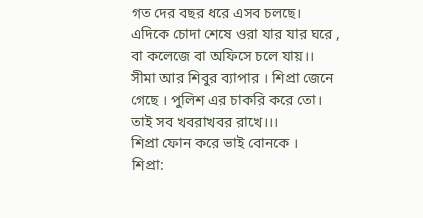গত দের বছর ধরে এসব চলছে।
এদিকে চোদা শেষে ওরা যার যার ঘরে , বা কলেজে বা অফিসে চলে যায়।।
সীমা আর শিবুর ব্যাপার । শিপ্রা জেনে গেছে । পুলিশ এর চাকরি করে তো। তাই সব খবরাখবর রাখে।।।
শিপ্রা ফোন করে ভাই বোনকে ।
শিপ্রা: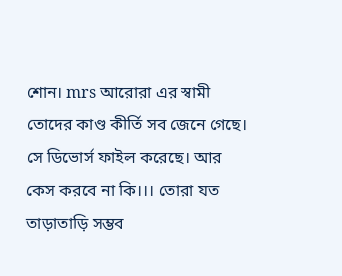শোন। mrs আরোরা এর স্বামী তোদের কাণ্ড কীর্তি সব জেনে গেছে। সে ডিভোর্স ফাইল করেছে। আর কেস করবে না কি।।। তোরা যত তাড়াতাড়ি সম্ভব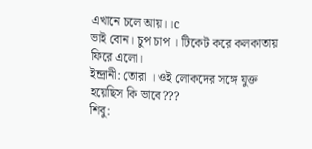এখানে চলে আয়।।c
ভাই বোন। চুপ চাপ । টিকেট করে কলকাতায় ফিরে এলো।
ইন্দ্রানী: তোরা । ওই লোকদের সঙ্গে যুক্ত হয়েছিস কি ভাবে???
শিবু: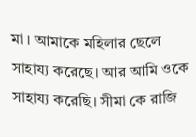মা । আমাকে মহিলার ছেলে সাহায্য করেছে। আর আমি ওকে সাহায্য করেছি। সীমা কে রাজি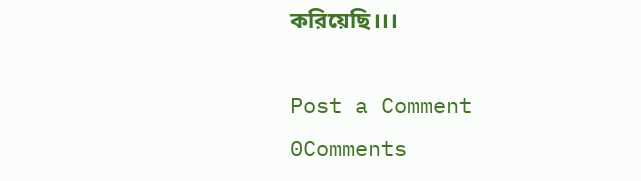করিয়েছি।।।

Post a Comment
0Comments